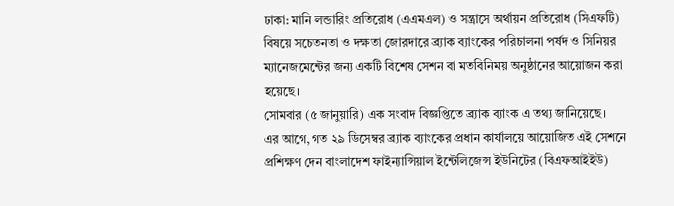ঢাকা: মানি লন্ডারিং প্রতিরোধ (এএমএল) ও সন্ত্রাসে অর্থায়ন প্রতিরোধ (সিএফটি) বিষয়ে সচেতনতা ও দক্ষতা জোরদারে ব্র্যাক ব্যাংকের পরিচালনা পর্ষদ ও সিনিয়র ম্যানেজমেন্টের জন্য একটি বিশেষ সেশন বা মতবিনিময় অনুষ্ঠানের আয়োজন করা হয়েছে।
সোমবার (৫ জানুয়ারি) এক সংবাদ বিজ্ঞপ্তিতে ব্র্যাক ব্যাংক এ তথ্য জানিয়েছে।
এর আগে, গত ২৯ ডিসেম্বর ব্র্যাক ব্যাংকের প্রধান কার্যালয়ে আয়োজিত এই সেশনে প্রশিক্ষণ দেন বাংলাদেশ ফাইন্যান্সিয়াল ইন্টেলিজেন্স ইউনিটের (বিএফআইইউ)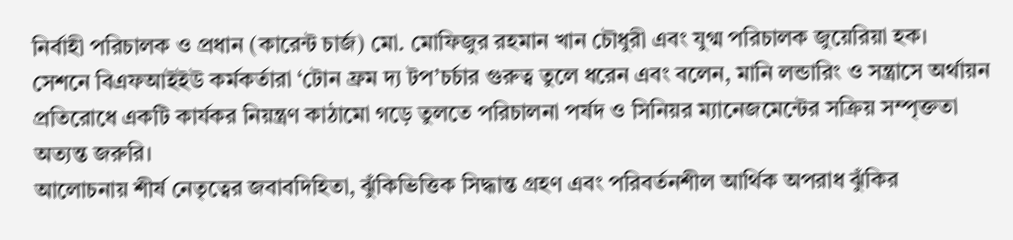নির্বাহী পরিচালক ও প্রধান (কারেন্ট চার্জ) মো. মোফিজুর রহমান খান চৌধুরী এবং যুগ্ম পরিচালক জুয়েরিয়া হক।
সেশনে বিএফআইইউ কর্মকর্তারা ‘টোন ফ্রম দ্য টপ’চর্চার গুরুত্ব তুলে ধরেন এবং বলেন, মানি লন্ডারিং ও সন্ত্রাসে অর্থায়ন প্রতিরোধে একটি কার্যকর নিয়ন্ত্রণ কাঠামো গড়ে তুলতে পরিচালনা পর্ষদ ও সিনিয়র ম্যানেজমেন্টের সক্রিয় সম্পৃক্ততা অত্যন্ত জরুরি।
আলোচনায় শীর্ষ নেতৃত্বের জবাবদিহিতা, ঝুঁকিভিত্তিক সিদ্ধান্ত গ্রহণ এবং পরিবর্তনশীল আর্থিক অপরাধ ঝুঁকির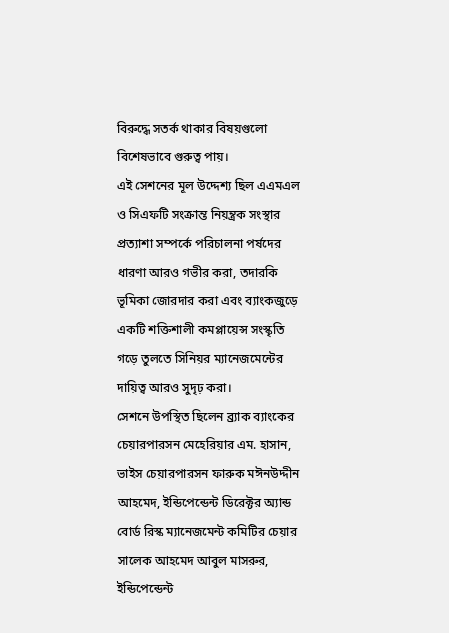বিরুদ্ধে সতর্ক থাকার বিষয়গুলো বিশেষভাবে গুরুত্ব পায়।
এই সেশনের মূল উদ্দেশ্য ছিল এএমএল ও সিএফটি সংক্রান্ত নিয়ন্ত্রক সংস্থার প্রত্যাশা সম্পর্কে পরিচালনা পর্ষদের ধারণা আরও গভীর করা, তদারকি ভূমিকা জোরদার করা এবং ব্যাংকজুড়ে একটি শক্তিশালী কমপ্লায়েন্স সংস্কৃতি গড়ে তুলতে সিনিয়র ম্যানেজমেন্টের দায়িত্ব আরও সুদৃঢ় করা।
সেশনে উপস্থিত ছিলেন ব্র্যাক ব্যাংকের চেয়ারপারসন মেহেরিয়ার এম. হাসান, ভাইস চেয়ারপারসন ফারুক মঈনউদ্দীন আহমেদ, ইন্ডিপেন্ডেন্ট ডিরেক্টর অ্যান্ড বোর্ড রিস্ক ম্যানেজমেন্ট কমিটির চেয়ার সালেক আহমেদ আবুল মাসরুর, ইন্ডিপেন্ডেন্ট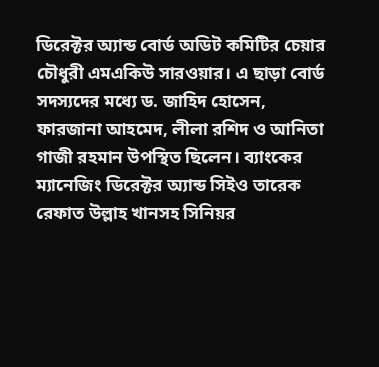ডিরেক্টর অ্যান্ড বোর্ড অডিট কমিটির চেয়ার চৌধুরী এমএকিউ সারওয়ার। এ ছাড়া বোর্ড সদস্যদের মধ্যে ড. জাহিদ হোসেন, ফারজানা আহমেদ, লীলা রশিদ ও আনিতা গাজী রহমান উপস্থিত ছিলেন। ব্যাংকের ম্যানেজিং ডিরেক্টর অ্যান্ড সিইও তারেক রেফাত উল্লাহ খানসহ সিনিয়র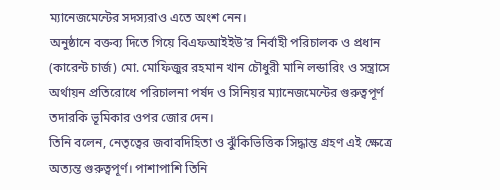ম্যানেজমেন্টের সদস্যরাও এতে অংশ নেন।
অনুষ্ঠানে বক্তব্য দিতে গিয়ে বিএফআইইউ’র নির্বাহী পরিচালক ও প্রধান (কারেন্ট চার্জ) মো. মোফিজুর রহমান খান চৌধুরী মানি লন্ডারিং ও সন্ত্রাসে অর্থায়ন প্রতিরোধে পরিচালনা পর্ষদ ও সিনিয়র ম্যানেজমেন্টের গুরুত্বপূর্ণ তদারকি ভূমিকার ওপর জোর দেন।
তিনি বলেন, নেতৃত্বের জবাবদিহিতা ও ঝুঁকিভিত্তিক সিদ্ধান্ত গ্রহণ এই ক্ষেত্রে অত্যন্ত গুরুত্বপূর্ণ। পাশাপাশি তিনি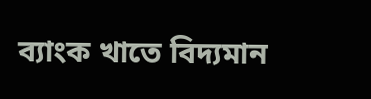ব্যাংক খাতে বিদ্যমান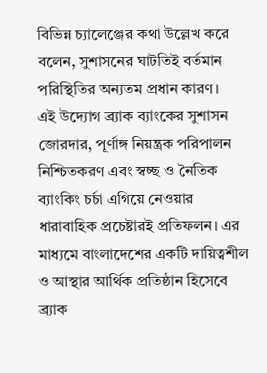বিভিন্ন চ্যালেঞ্জের কথা উল্লেখ করে বলেন, সুশাসনের ঘাটতিই বর্তমান পরিস্থিতির অন্যতম প্রধান কারণ।
এই উদ্যোগ ব্র্যাক ব্যাংকের সুশাসন জোরদার, পূর্ণাঙ্গ নিয়ন্ত্রক পরিপালন নিশ্চিতকরণ এবং স্বচ্ছ ও নৈতিক ব্যাংকিং চর্চা এগিয়ে নেওয়ার ধারাবাহিক প্রচেষ্টারই প্রতিফলন। এর মাধ্যমে বাংলাদেশের একটি দায়িত্বশীল ও আস্থার আর্থিক প্রতিষ্ঠান হিসেবে ব্র্যাক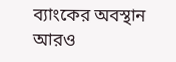ব্যাংকের অবস্থান আরও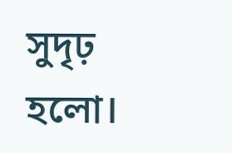সুদৃঢ় হলো।